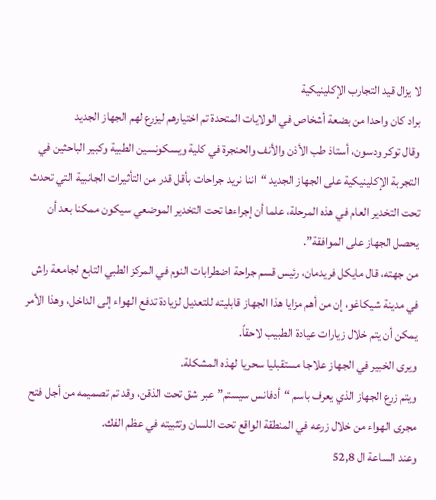لا يزال قيد التجارب الإكلينيكية
براد كان واحدا من بضعة أشخاص في الولايات المتحدة تم اختيارهم ليزرع لهم الجهاز الجديد
وقال توكر ودسون، أستاذ طب الأذن والأنف والحنجرة في كلية ويسكونسين الطبية وكبير الباحثين في التجربة الإكلينيكية على الجهاز الجديد “اننا نريد جراحات بأقل قدر من التأثيرات الجانبية التي تحدث تحت التخدير العام في هذه المرحلة، علما أن إجراءها تحت التخدير الموضعي سيكون ممكنا بعد أن يحصل الجهاز على الموافقة”.
من جهته، قال مايكل فريدمان، رئيس قسم جراحة اضطرابات النوم في المركز الطبي التابع لجامعة راش في مدينة شيكاغو، إن من أهم مزايا هذا الجهاز قابليته للتعديل لزيادة تدفع الهواء إلى الداخل، وهذا الأمر يمكن أن يتم خلال زيارات عيادة الطبيب لاحقاً.
ويرى الخبير في الجهاز علاجا مستقبليا سحريا لهذه المشكلة.
ويتم زرع الجهاز الذي يعرف باسم “أدفانس سيستم” عبر شق تحت الذقن، وقد تم تصميمه من أجل فتح مجرى الهواء من خلال زرعه في المنطقة الواقع تحت اللسان وتثبيته في عظم الفك.
وعند الساعة ال 52,8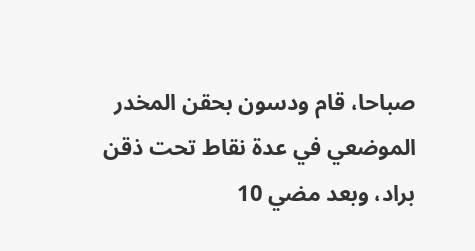صباحا، قام ودسون بحقن المخدر الموضعي في عدة نقاط تحت ذقن براد، وبعد مضي 10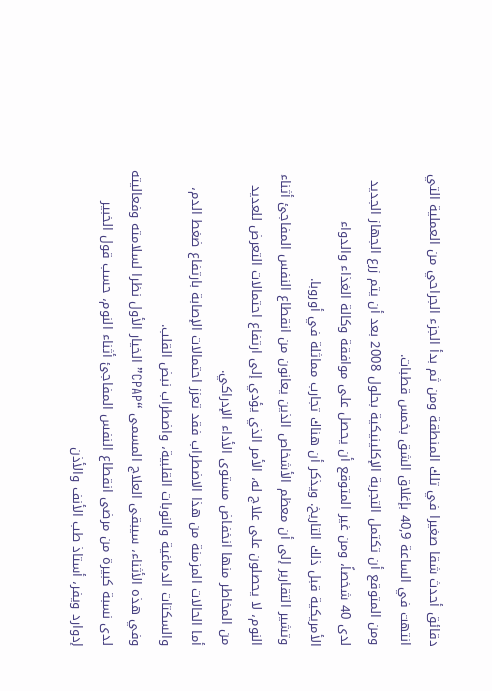دقائق أحدث شقا صغيرا في تلك المنطقة ومن ثم بدأ الجزء الجراحي من العملية التي انتهت في الساعة 40,9 بإغلاق الشق بخمس قطبات.
ومن المتوقع أن تكتمل التجربة الإكلينيكية بحلول 2008 بعد أن يتم زرع الجهاز الجديد لدى 40 شخصاً، ومن غير المتوقع أن يحصل على موافقة وكالة الغذاء والدواء الأمريكية قبل ذلك التاريخ. ويذكر أن هناك تجارب مماثلة في أوروبا.
وتشير التقارير إلى أن معظم الأشخاص الذين يعانون من انقطاع النفس المفاجئ أثناء النوم، لا يحصلون على علاج له، الأمر الذي يؤدي إلى ارتفاع احتمالات التعرض للعديد من المخاطر منها انخفاض مستوى الأداء الإدراكي.
أما الحالات المزمنة من هذا الاضطراب فقد تعزز احتمالات الإصابة بارتفاع ضغط الدم، والسكتات الدماغية والنوبات القلبية، واضطراب نبض القلب.
وفي هذه الأثناء، سيبقى العلاج المسمى “CPAP” الخيار الأول نظرا لسلامته وفعاليته لدى نسبة كبيرة من مرضى انقطاع النفس المفاجئ أثناء النوم، حسب قول الخبير إدوارد ويفر، أستاذ طب الأنف والأذن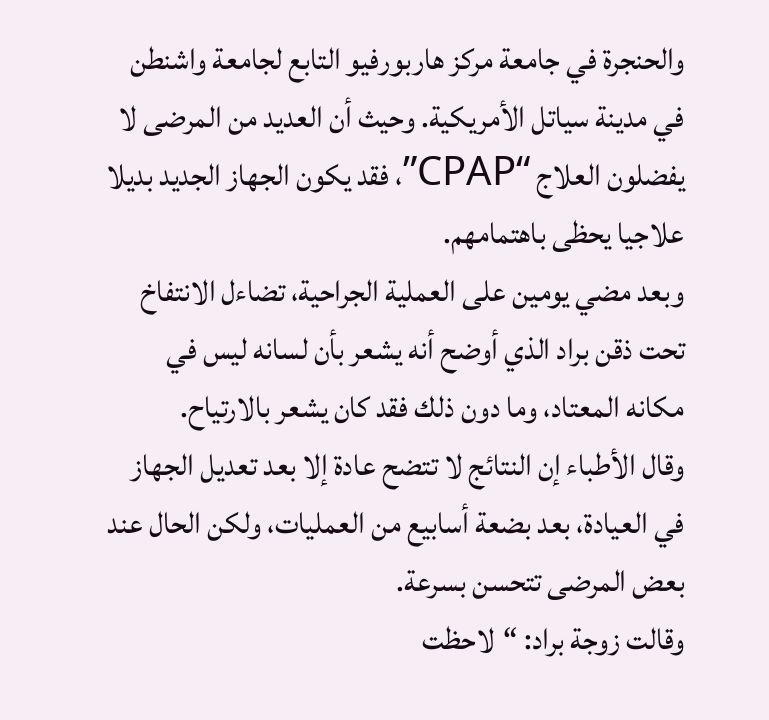والحنجرة في جامعة مركز هاربورفيو التابع لجامعة واشنطن في مدينة سياتل الأمريكية. وحيث أن العديد من المرضى لا يفضلون العلاج “CPAP”، فقد يكون الجهاز الجديد بديلا علاجيا يحظى باهتمامهم.
وبعد مضي يومين على العملية الجراحية، تضاءل الانتفاخ تحت ذقن براد الذي أوضح أنه يشعر بأن لسانه ليس في مكانه المعتاد، وما دون ذلك فقد كان يشعر بالارتياح.
وقال الأطباء إن النتائج لا تتضح عادة إلا بعد تعديل الجهاز في العيادة، بعد بضعة أسابيع من العمليات، ولكن الحال عند بعض المرضى تتحسن بسرعة.
وقالت زوجة براد: “لاحظت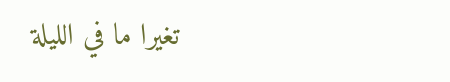تغيرا ما في الليلة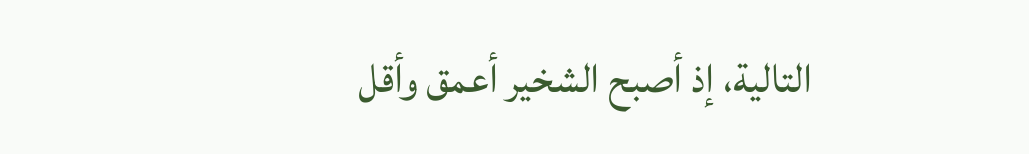التالية، إذ أصبح الشخير أعمق وأقل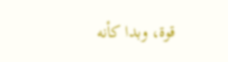قوة، وبدا كأنه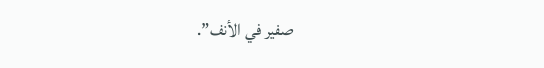صفير في الأنف”.